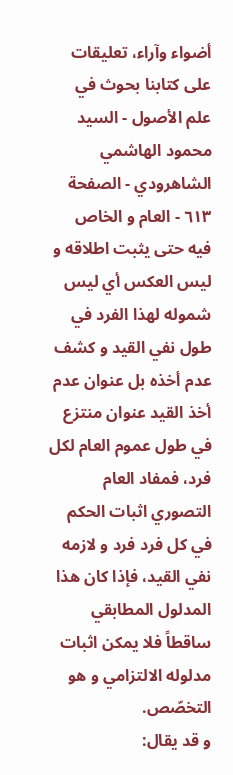أضواء وآراء، تعليقات على كتابنا بحوث في علم الأصول - السيد محمود الهاشمي الشاهرودي - الصفحة ٦١٣ - العام و الخاص
فيه حتى يثبت اطلاقه و ليس العكس أي ليس شموله لهذا الفرد في طول نفي القيد و كشف عدم أخذه بل عنوان عدم أخذ القيد عنوان منتزع في طول عموم العام لكل فرد، فمفاد العام التصوري اثبات الحكم في كل فرد فرد و لازمه نفي القيد، فإذا كان هذا المدلول المطابقي ساقطاً فلا يمكن اثبات مدلوله الالتزامي و هو التخصّص.
و قد يقال: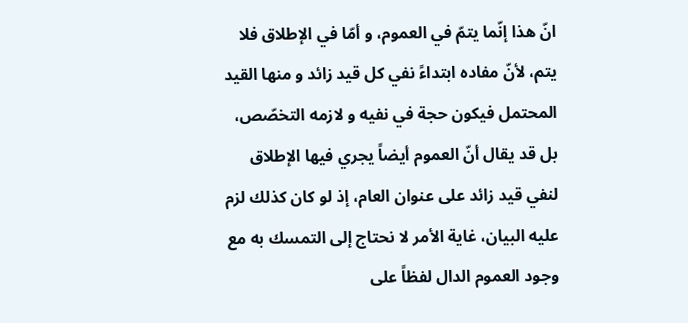انّ هذا إنّما يتمّ في العموم، و أمّا في الإطلاق فلا يتم، لأنّ مفاده ابتداءً نفي كل قيد زائد و منها القيد المحتمل فيكون حجة في نفيه و لازمه التخصّص، بل قد يقال أنّ العموم أيضاً يجري فيها الإطلاق لنفي قيد زائد على عنوان العام، إذ لو كان كذلك لزم عليه البيان، غاية الأمر لا نحتاج إلى التمسك به مع وجود العموم الدال لفظاً على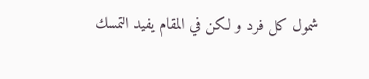شمول كل فرد و لكن في المقام يفيد التمسك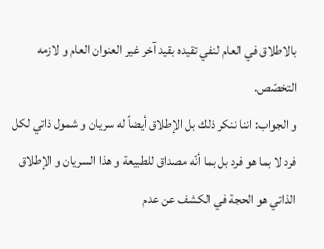بالاطلاق في العام لنفي تقيده بقيد آخر غير العنوان العام و لازمه التخصّص.
و الجواب: اننا ننكر ذلك بل الإطلاق أيضاً له سريان و شمول ذاتي لكل فرد لا بما هو فرد بل بما أنّه مصداق للطبيعة و هذا السريان و الإطلاق الذاتي هو الحجة في الكشف عن عدم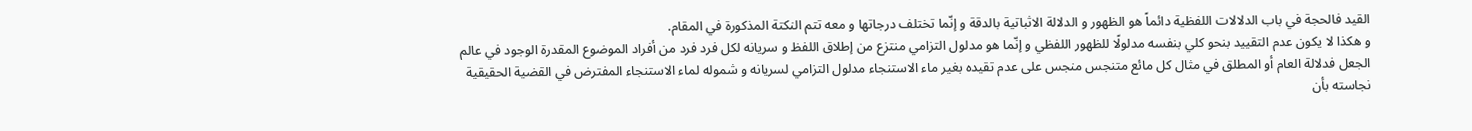القيد فالحجة في باب الدلالات اللفظية دائماً هو الظهور و الدلالة الاثباتية بالدقة و إنّما تختلف درجاتها و معه تتم النكتة المذكورة في المقام.
و هكذا لا يكون عدم التقييد بنحو كلي بنفسه مدلولًا للظهور اللفظي و إنّما هو مدلول التزامي منتزع من إطلاق اللفظ و سريانه لكل فرد فرد من أفراد الموضوع المقدرة الوجود في عالم الجعل فدلالة العام أو المطلق في مثال كل مائع متنجس منجس على عدم تقيده بغير ماء الاستنجاء مدلول التزامي لسريانه و شموله لماء الاستنجاء المفترض في القضية الحقيقية نجاسته بأن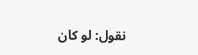نقول: لو كان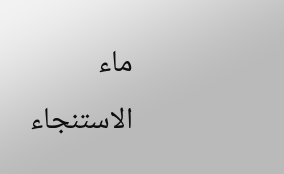ماء الاستنجاء